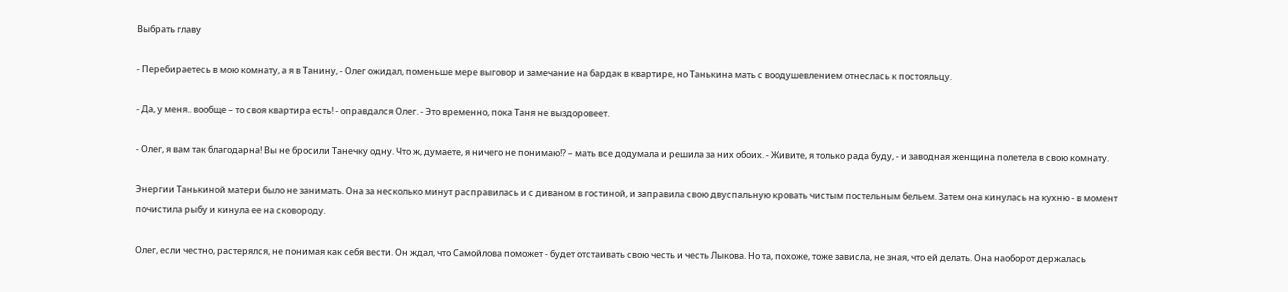Выбрать главу

- Перебираетесь в мою комнату, а я в Танину, - Олег ожидал, поменьше мере выговор и замечание на бардак в квартире, но Танькина мать с воодушевлением отнеслась к постояльцу.

- Да, у меня.. вообще – то своя квартира есть! - оправдался Олег. - Это временно, пока Таня не выздоровеет.

- Олег, я вам так благодарна! Вы не бросили Танечку одну. Что ж, думаете, я ничего не понимаю!? – мать все додумала и решила за них обоих. - Живите, я только рада буду, - и заводная женщина полетела в свою комнату.

Энергии Танькиной матери было не занимать. Она за несколько минут расправилась и с диваном в гостиной, и заправила свою двуспальную кровать чистым постельным бельем. Затем она кинулась на кухню - в момент почистила рыбу и кинула ее на сковороду.

Олег, если честно, растерялся, не понимая как себя вести. Он ждал, что Самойлова поможет - будет отстаивать свою честь и честь Лыкова. Но та, похоже, тоже зависла, не зная, что ей делать. Она наоборот держалась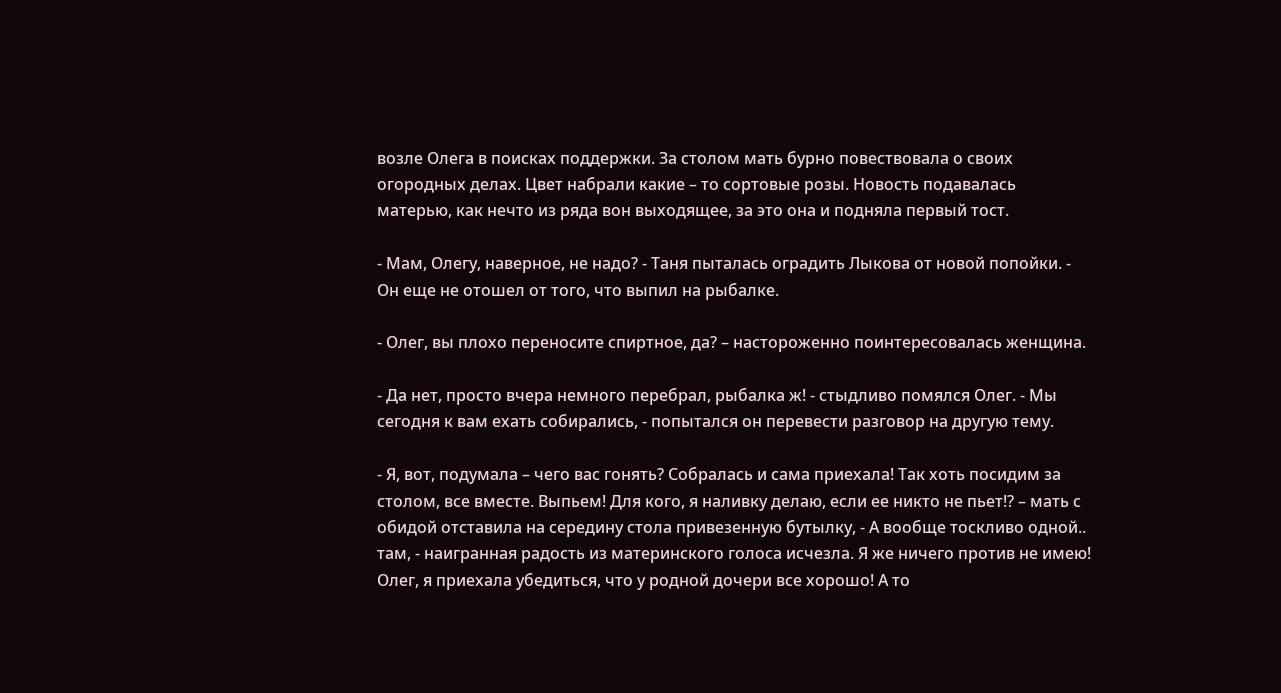возле Олега в поисках поддержки. За столом мать бурно повествовала о своих огородных делах. Цвет набрали какие – то сортовые розы. Новость подавалась матерью, как нечто из ряда вон выходящее, за это она и подняла первый тост.

- Мам, Олегу, наверное, не надо? - Таня пыталась оградить Лыкова от новой попойки. - Он еще не отошел от того, что выпил на рыбалке.

- Олег, вы плохо переносите спиртное, да? – настороженно поинтересовалась женщина.

- Да нет, просто вчера немного перебрал, рыбалка ж! - стыдливо помялся Олег. - Мы сегодня к вам ехать собирались, - попытался он перевести разговор на другую тему.

- Я, вот, подумала – чего вас гонять? Собралась и сама приехала! Так хоть посидим за столом, все вместе. Выпьем! Для кого, я наливку делаю, если ее никто не пьет!? – мать с обидой отставила на середину стола привезенную бутылку, - А вообще тоскливо одной.. там, - наигранная радость из материнского голоса исчезла. Я же ничего против не имею! Олег, я приехала убедиться, что у родной дочери все хорошо! А то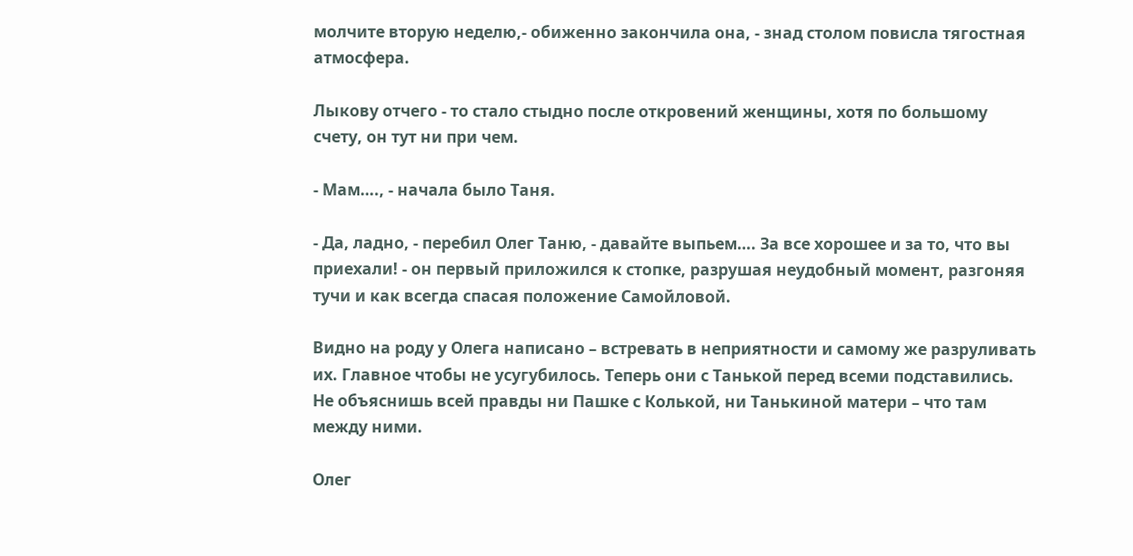молчите вторую неделю,- обиженно закончила она, - знад столом повисла тягостная атмосфера.

Лыкову отчего - то стало стыдно после откровений женщины, хотя по большому счету, он тут ни при чем.

- Мам…., - начала было Таня.

- Да, ладно, - перебил Олег Таню, - давайте выпьем…. За все хорошее и за то, что вы приехали! - он первый приложился к стопке, разрушая неудобный момент, разгоняя тучи и как всегда спасая положение Самойловой.

Видно на роду у Олега написано – встревать в неприятности и самому же разруливать их. Главное чтобы не усугубилось. Теперь они с Танькой перед всеми подставились. Не объяснишь всей правды ни Пашке с Колькой, ни Танькиной матери – что там между ними.

Олег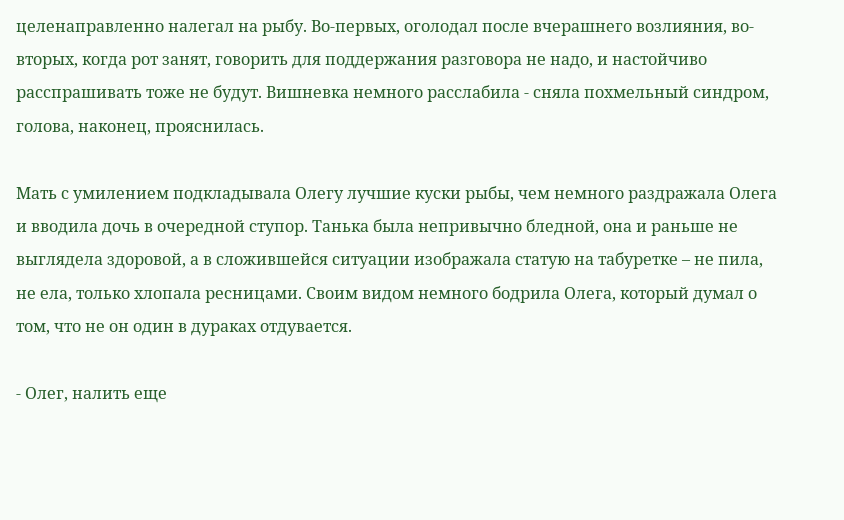целенаправленно налегал на рыбу. Во-первых, оголодал после вчерашнего возлияния, во-вторых, когда рот занят, говорить для поддержания разговора не надо, и настойчиво расспрашивать тоже не будут. Вишневка немного расслабила - сняла похмельный синдром, голова, наконец, прояснилась.

Мать с умилением подкладывала Олегу лучшие куски рыбы, чем немного раздражала Олега и вводила дочь в очередной ступор. Танька была непривычно бледной, она и раньше не выглядела здоровой, а в сложившейся ситуации изображала статую на табуретке – не пила, не ела, только хлопала ресницами. Своим видом немного бодрила Олега, который думал о том, что не он один в дураках отдувается.

- Олег, налить еще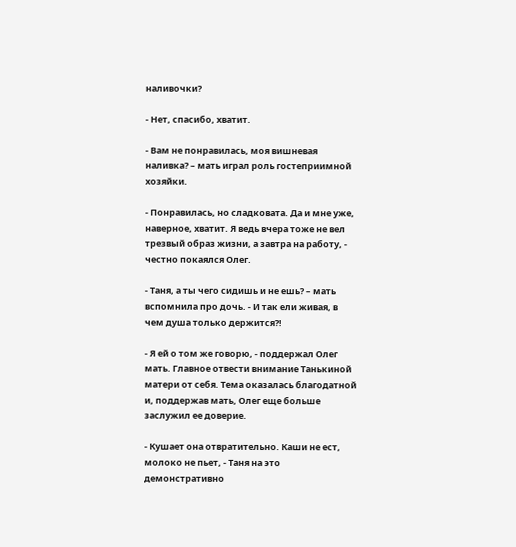наливочки?

- Нет, спасибо, хватит.

- Вам не понравилась, моя вишневая наливка? – мать играл роль гостеприимной хозяйки.

- Понравилась, но сладковата. Да и мне уже, наверное, хватит. Я ведь вчера тоже не вел трезвый образ жизни, а завтра на работу, - честно покаялся Олег.

- Таня, а ты чего сидишь и не ешь? – мать вспомнила про дочь. - И так ели живая, в чем душа только держится?!

- Я ей о том же говорю, - поддержал Олег мать. Главное отвести внимание Танькиной матери от себя. Тема оказалась благодатной и, поддержав мать, Олег еще больше заслужил ее доверие.

- Кушает она отвратительно. Каши не ест, молоко не пьет, - Таня на это демонстративно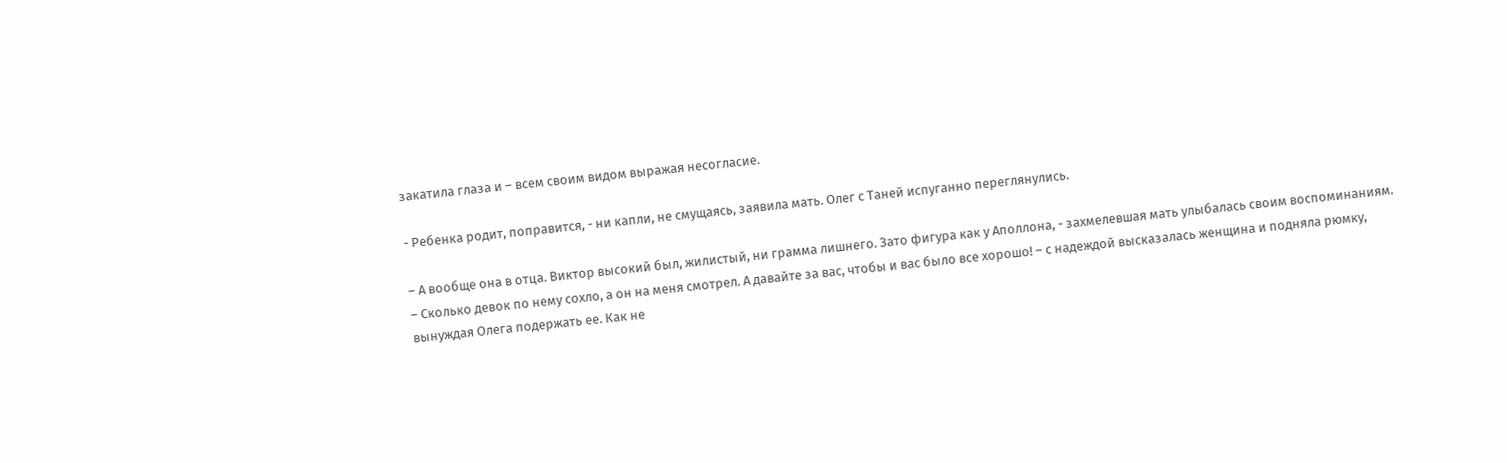закатила глаза и – всем своим видом выражая несогласие.

- Ребенка родит, поправится, - ни капли, не смущаясь, заявила мать. Олег с Таней испуганно переглянулись.

– А вообще она в отца. Виктор высокий был, жилистый, ни грамма лишнего. Зато фигура как у Аполлона, - захмелевшая мать улыбалась своим воспоминаниям. – Сколько девок по нему сохло, а он на меня смотрел. А давайте за вас, чтобы и вас было все хорошо! – с надеждой высказалась женщина и подняла рюмку, вынуждая Олега подержать ее. Как не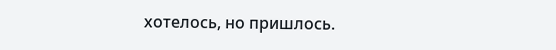хотелось, но пришлось.